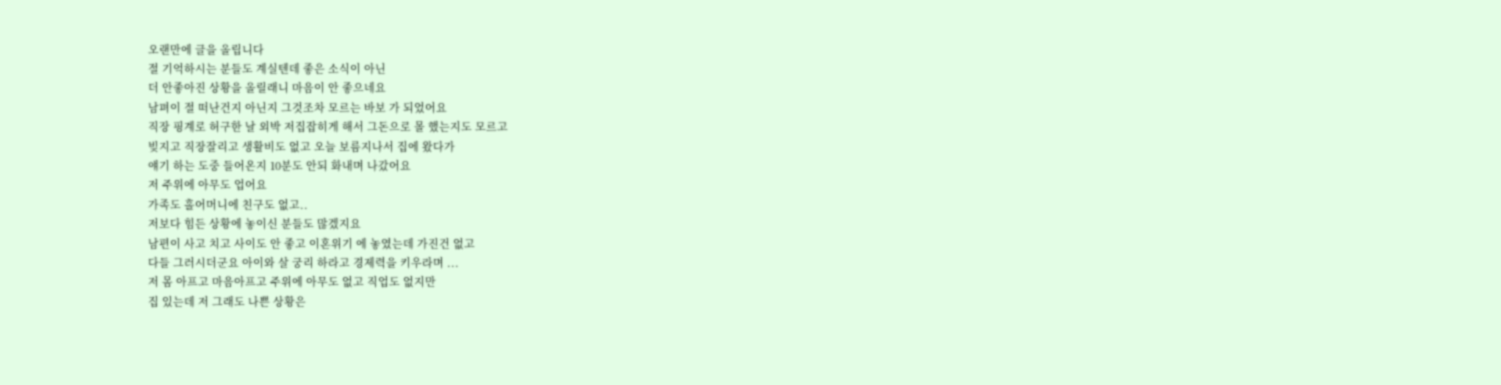오랜만에 글을 올립니다
절 기억하시는 분들도 계실텐데 좋은 소식이 아닌
더 안좋아진 상황을 올릴래니 마음이 안 좋으네요
남펴이 절 떠난건지 아닌지 그것조차 모르는 바보 가 되었어요
직장 핑계로 허구한 날 외박 저집잡히게 해서 그돈으로 몰 했는지도 모르고
빚지고 직장잘리고 생활비도 없고 오늘 보름지나서 집에 왔다가
얘기 하는 도중 들어온지 10분도 안되 화내며 나갔어요
저 주위에 아무도 업어요
가족도 홀어머니에 친구도 없고..
저보다 힘든 상황에 놓이신 분들도 많겠지요
남편이 사고 치고 사이도 안 좋고 이혼위기 에 놓였는데 가진건 없고
다들 그러시더군요 아이와 살 궁리 하라고 경제력을 키우라며 ...
저 몸 아프고 마음아프고 주위에 아무도 없고 직업도 없지만
집 있는데 저 그래도 나쁜 상황은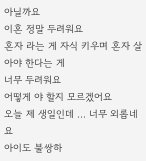아닐까요
이혼 정말 두려워요
혼자 라는 게 자식 키우며 혼자 살아야 한다는 게
너무 두려워요
어떻게 야 할지 모르겠어요
오늘 제 생일인데 ... 너무 외롭네요
아이도 불쌍하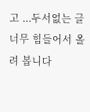고 ...두서없는 글
너무 힘들어서 올려 봅니다